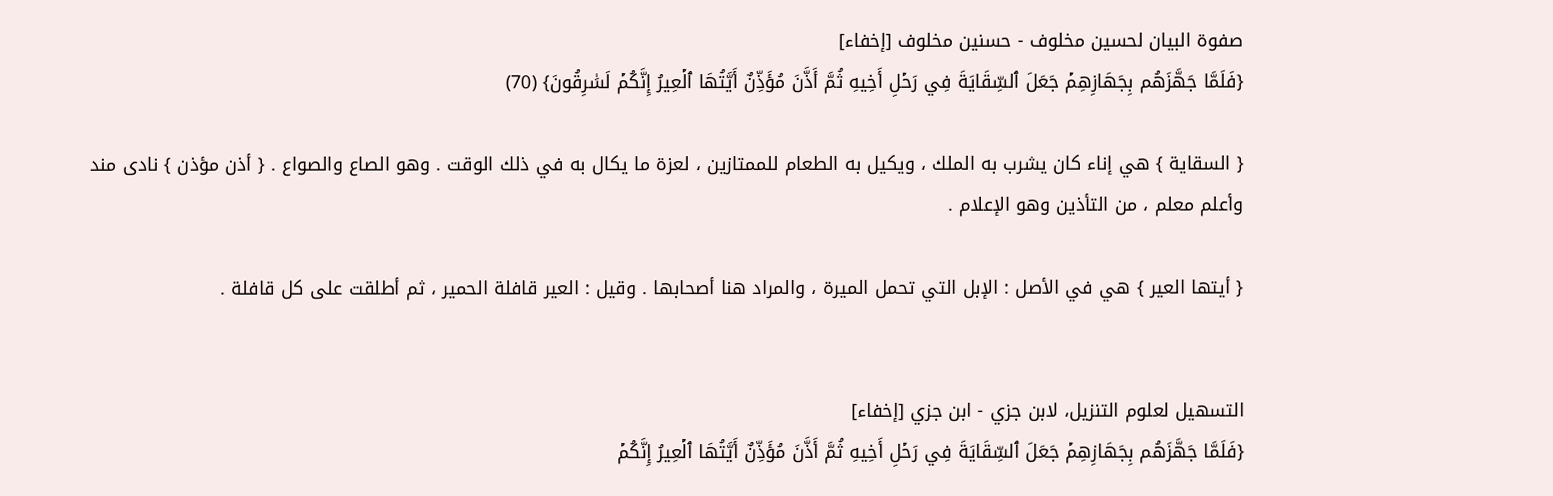صفوة البيان لحسين مخلوف - حسنين مخلوف [إخفاء]
{فَلَمَّا جَهَّزَهُم بِجَهَازِهِمۡ جَعَلَ ٱلسِّقَايَةَ فِي رَحۡلِ أَخِيهِ ثُمَّ أَذَّنَ مُؤَذِّنٌ أَيَّتُهَا ٱلۡعِيرُ إِنَّكُمۡ لَسَٰرِقُونَ} (70)

{ السقاية } هي إناء كان يشرب به الملك ، ويكيل به الطعام للممتازين ، لعزة ما يكال به في ذلك الوقت . وهو الصاع والصواع . { أذن مؤذن } نادى مند وأعلم معلم ، من التأذين وهو الإعلام .

{ أيتها العير } هي في الأصل : الإبل التي تحمل الميرة ، والمراد هنا أصحابها . وقيل : العير قافلة الحمير ، ثم أطلقت على كل قافلة .


التسهيل لعلوم التنزيل، لابن جزي - ابن جزي [إخفاء]
{فَلَمَّا جَهَّزَهُم بِجَهَازِهِمۡ جَعَلَ ٱلسِّقَايَةَ فِي رَحۡلِ أَخِيهِ ثُمَّ أَذَّنَ مُؤَذِّنٌ أَيَّتُهَا ٱلۡعِيرُ إِنَّكُمۡ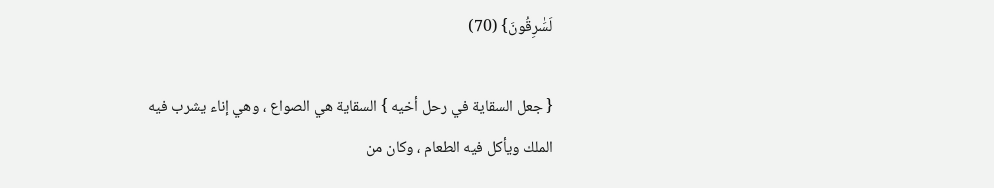لَسَٰرِقُونَ} (70)

{ جعل السقاية في رحل أخيه } السقاية هي الصواع ، وهي إناء يشرب فيه الملك ويأكل فيه الطعام ، وكان من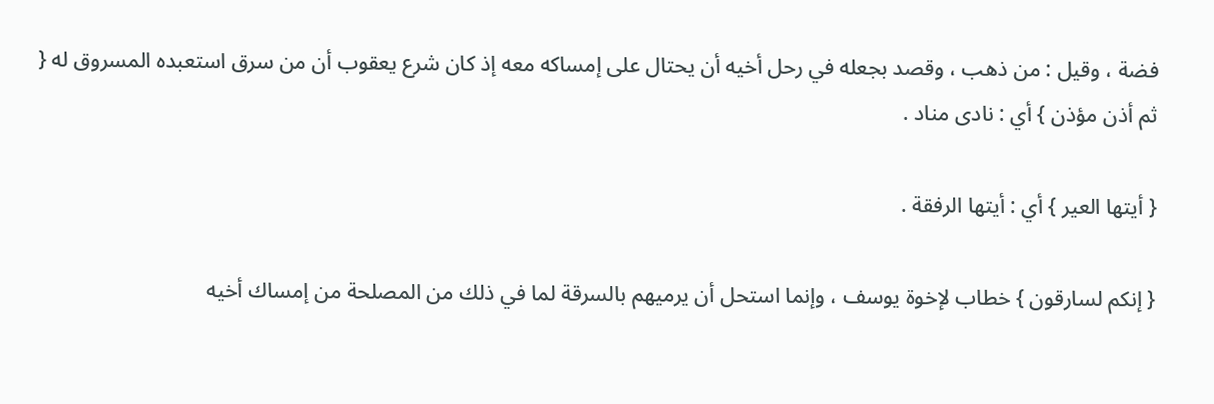فضة ، وقيل : من ذهب ، وقصد بجعله في رحل أخيه أن يحتال على إمساكه معه إذ كان شرع يعقوب أن من سرق استعبده المسروق له { ثم أذن مؤذن } أي : نادى مناد .

{ أيتها العير } أي : أيتها الرفقة .

{ إنكم لسارقون } خطاب لإخوة يوسف ، وإنما استحل أن يرميهم بالسرقة لما في ذلك من المصلحة من إمساك أخيه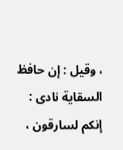، وقيل : إن حافظ السقاية نادى : إنكم لسارقون ،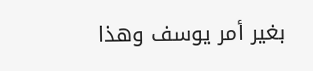بغير أمر يوسف وهذا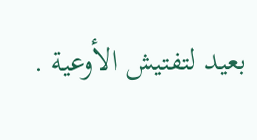بعيد لتفتيش الأوعية .